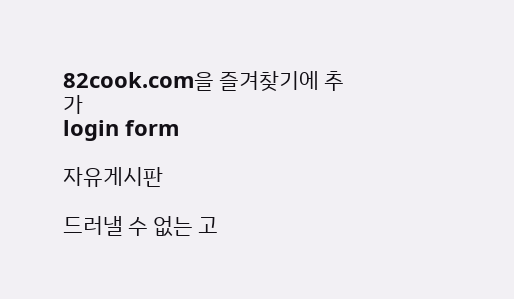82cook.com을 즐겨찾기에 추가
login form

자유게시판

드러낼 수 없는 고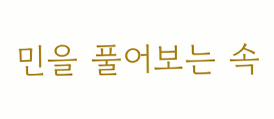민을 풀어보는 속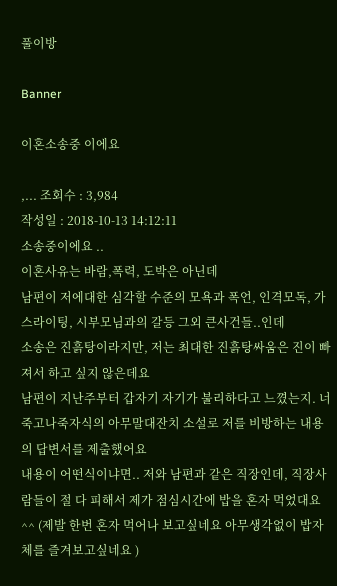풀이방

Banner

이혼소송중 이에요

,... 조회수 : 3,984
작성일 : 2018-10-13 14:12:11
소송중이에요 ..
이혼사유는 바람,폭력, 도박은 아닌데
남편이 저에대한 심각할 수준의 모욕과 폭언, 인격모독, 가스라이팅, 시부모님과의 갈등 그외 큰사건들..인데
소송은 진흙탕이라지만, 저는 최대한 진흙탕싸움은 진이 빠져서 하고 싶지 않은데요
남편이 지난주부터 갑자기 자기가 불리하다고 느꼈는지. 너죽고나죽자식의 아무말대잔치 소설로 저를 비방하는 내용의 답변서를 제출했어요
내용이 어떤식이냐면.. 저와 남편과 같은 직장인데, 직장사람들이 절 다 피해서 제가 점심시간에 밥을 혼자 먹었대요^^ (제발 한번 혼자 먹어나 보고싶네요 아무생각없이 밥자체를 즐겨보고싶네요 )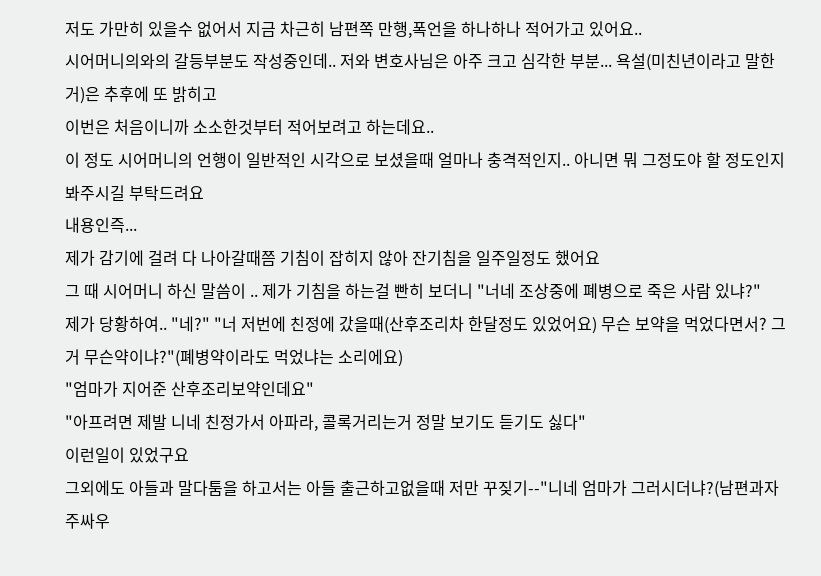저도 가만히 있을수 없어서 지금 차근히 남편쪽 만행,폭언을 하나하나 적어가고 있어요..
시어머니의와의 갈등부분도 작성중인데.. 저와 변호사님은 아주 크고 심각한 부분... 욕설(미친년이라고 말한거)은 추후에 또 밝히고
이번은 처음이니까 소소한것부터 적어보려고 하는데요..
이 정도 시어머니의 언행이 일반적인 시각으로 보셨을때 얼마나 충격적인지.. 아니면 뭐 그정도야 할 정도인지 봐주시길 부탁드려요
내용인즉...
제가 감기에 걸려 다 나아갈때쯤 기침이 잡히지 않아 잔기침을 일주일정도 했어요
그 때 시어머니 하신 말씀이 .. 제가 기침을 하는걸 빤히 보더니 "너네 조상중에 폐병으로 죽은 사람 있냐?"
제가 당황하여.. "네?" "너 저번에 친정에 갔을때(산후조리차 한달정도 있었어요) 무슨 보약을 먹었다면서? 그거 무슨약이냐?"(폐병약이라도 먹었냐는 소리에요)
"엄마가 지어준 산후조리보약인데요"
"아프려면 제발 니네 친정가서 아파라, 콜록거리는거 정말 보기도 듣기도 싫다"
이런일이 있었구요
그외에도 아들과 말다툼을 하고서는 아들 출근하고없을때 저만 꾸짖기--"니네 엄마가 그러시더냐?(남편과자주싸우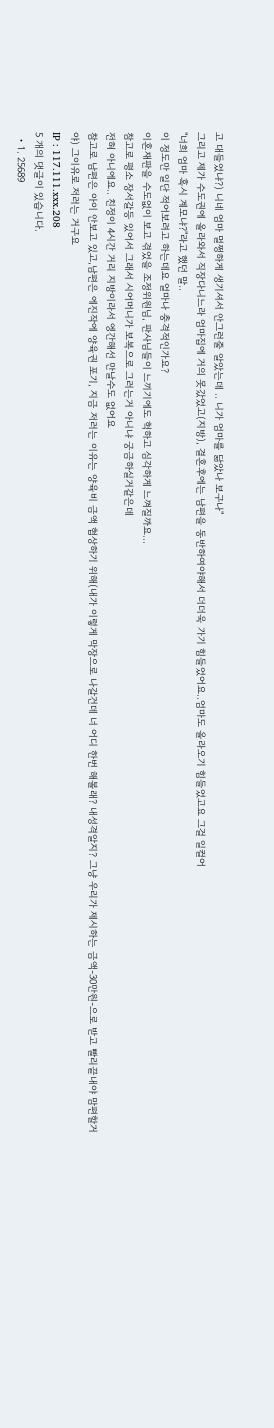고 대들었냐?) 니네 엄마 멀쩡하게 생기셔서 안그런줄 알았는데 .. 니가 엄마를 닮았나 보구나"
그리고 제가 수도권에 올라와서 직장다니느라 엄마집에 거의 못갔었고(지방), 결혼후에는 남편을 동반하여야해서 더더욱 가기 힘들었어요..엄마도 올라오기 힘들었고요 그걸 일컬어
"너희 엄마 혹시 계모냐?"라고 했던 말..
이 정도만 일단 적어보려고 하는데요 얼마나 충격적인가요?
이혼재판을 수도없이 보고 겪었을 조정위원님, 판사님들이 느끼기에도 헉하고 심각하게 느껴질까요...
참고로 평소 장서갈등 있어서 그래서 시어머니가 보복으로 그러는거 아니냐 궁금하실거같은데
전혀 아니에요.. 친정이 4시간 거리 지방이라서 엥간해선 만날수도 없어요
참고로 남편은 아이 안보고 있고,남편은 에진작에 양육권 포기, 지금 저러는 이유는 양육비 금액 협상하기 위해(내가 이렇게 막장으로 나갈건데 너 어디 한번 해볼래? 내성격알지? 그냥 우리가 제시하는 금액-30만원-으로 받고 빨리끝내야 맘편할거야) 그이유로 저러는 거구요
IP : 117.111.xxx.208
5 개의 댓글이 있습니다.
  • 1. 25689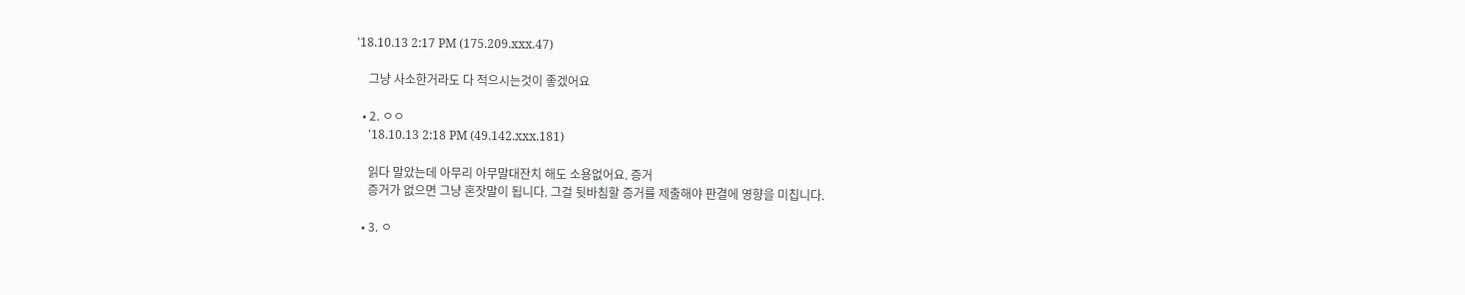'18.10.13 2:17 PM (175.209.xxx.47)

    그냥 사소한거라도 다 적으시는것이 좋겠어요

  • 2. ㅇㅇ
    '18.10.13 2:18 PM (49.142.xxx.181)

    읽다 말았는데 아무리 아무말대잔치 해도 소용없어요. 증거
    증거가 없으면 그냥 혼잣말이 됩니다. 그걸 뒷바침할 증거를 제출해야 판결에 영향을 미칩니다.

  • 3. ㅇ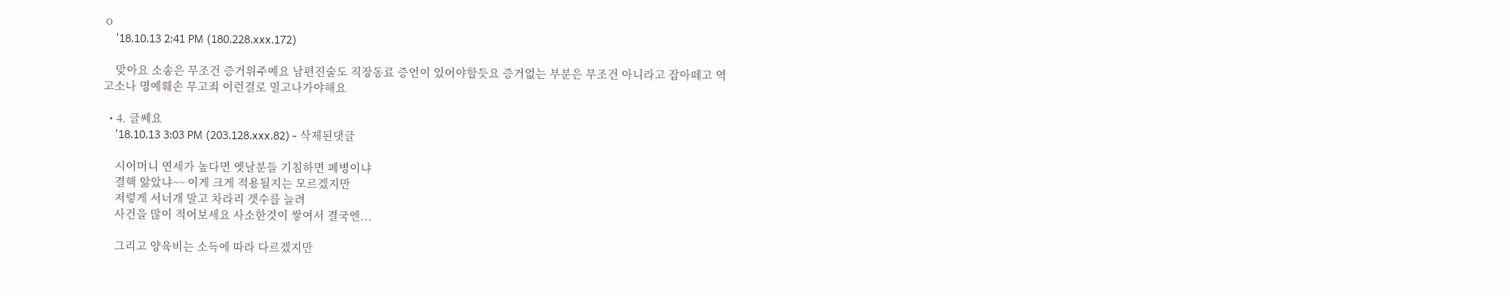ㅇ
    '18.10.13 2:41 PM (180.228.xxx.172)

    맞아요 소송은 무조건 증거위주예요 남편진술도 직장동료 증언이 있어야할듯요 증거없는 부분은 무조건 아니라고 잡아떼고 역고소나 명예훼손 무고죄 이런걸로 밀고나가야해요

  • 4. 글쎄요
    '18.10.13 3:03 PM (203.128.xxx.82) - 삭제된댓글

    시어머니 연세가 높다면 옛날분들 기침하면 폐병이냐
    결핵 앓았냐~~ 이게 크게 적용될지는 모르겠지만
    저렇게 서너개 말고 차라리 갯수를 늘려
    사건을 많이 적어보세요 사소한것이 쌓여서 결국엔...

    그리고 양육비는 소득에 따라 다르겠지만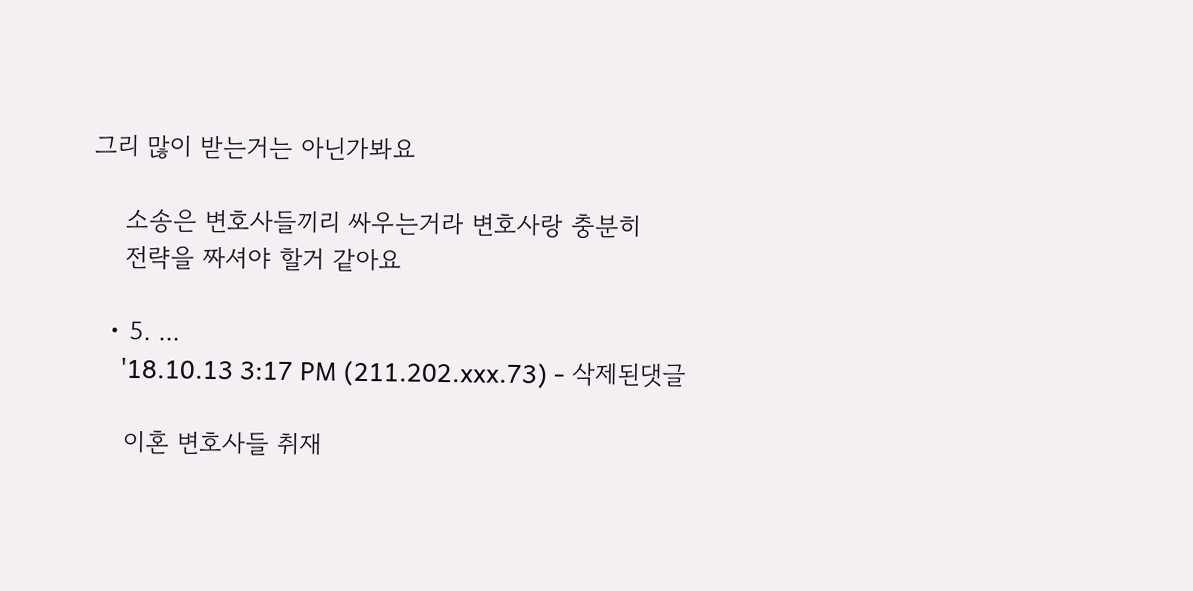그리 많이 받는거는 아닌가봐요

    소송은 변호사들끼리 싸우는거라 변호사랑 충분히
    전략을 짜셔야 할거 같아요

  • 5. ...
    '18.10.13 3:17 PM (211.202.xxx.73) - 삭제된댓글

    이혼 변호사들 취재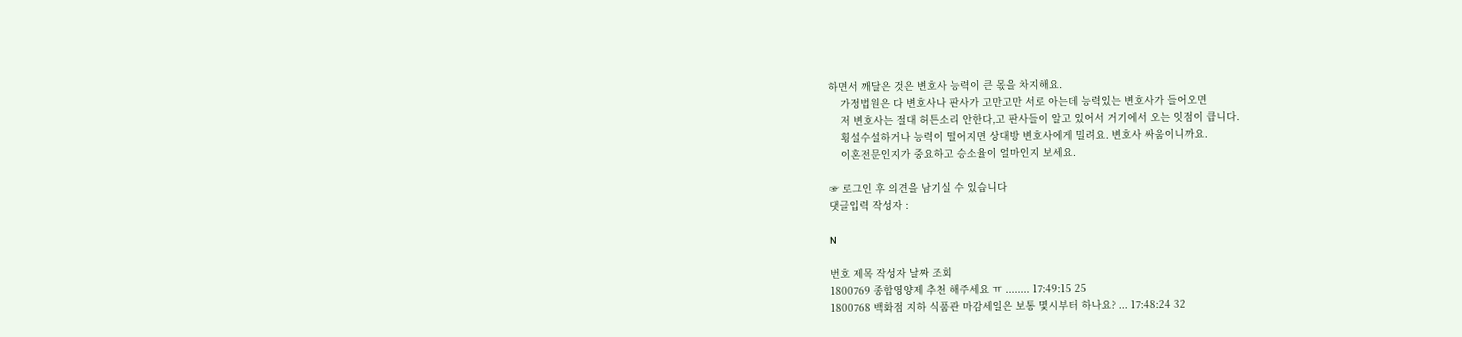하면서 깨달은 것은 변호사 능력이 큰 몫을 차지해요.
    가정법원은 다 변호사나 판사가 고만고만 서로 아는데 능력있는 변호사가 들어오면
    저 변호사는 절대 허튼소리 안한다,고 판사들이 알고 있어서 거기에서 오는 잇점이 큽니다.
    횡설수설하거나 능력이 떨어지면 상대방 변호사에게 밀려요. 변호사 싸움이니까요.
    이혼전문인지가 중요하고 승소율이 얼마인지 보세요.

☞ 로그인 후 의견을 남기실 수 있습니다
댓글입력 작성자 :

N

번호 제목 작성자 날짜 조회
1800769 종합영양제 추천 해주세요 ㅠ ........ 17:49:15 25
1800768 백화점 지하 식품관 마감세일은 보통 몇시부터 하나요? ... 17:48:24 32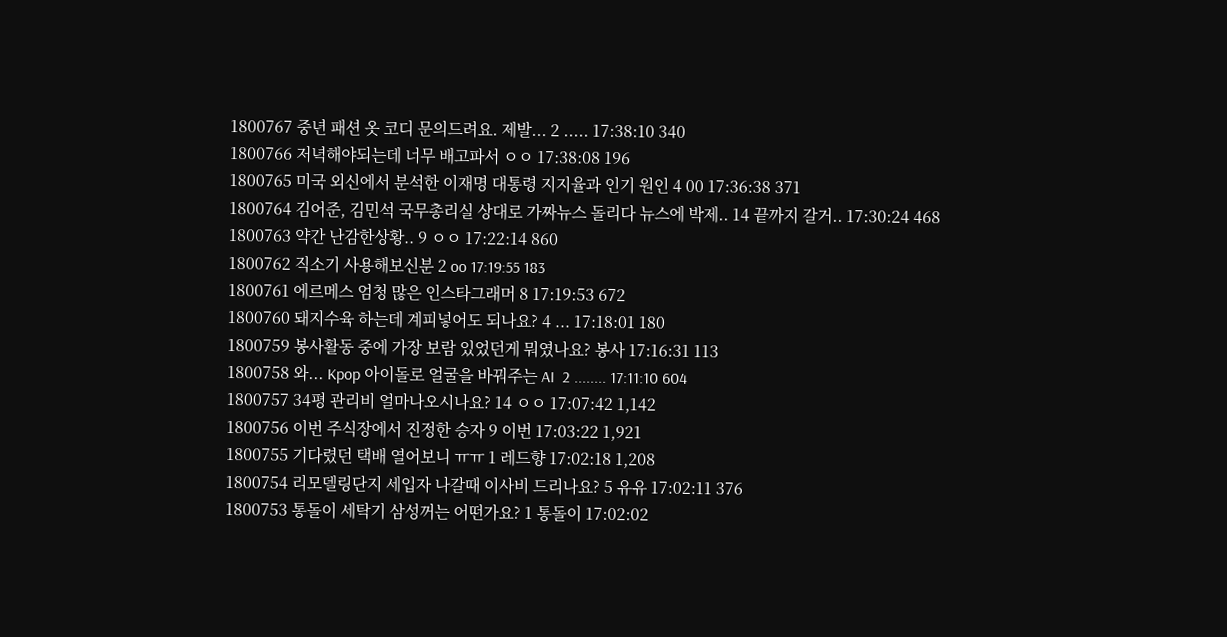1800767 중년 패션 옷 코디 문의드려요. 제발... 2 ..... 17:38:10 340
1800766 저녁해야되는데 너무 배고파서 ㅇㅇ 17:38:08 196
1800765 미국 외신에서 분석한 이재명 대통령 지지율과 인기 원인 4 00 17:36:38 371
1800764 김어준, 김민석 국무총리실 상대로 가짜뉴스 돌리다 뉴스에 박제.. 14 끝까지 갈거.. 17:30:24 468
1800763 약간 난감한상황.. 9 ㅇㅇ 17:22:14 860
1800762 직소기 사용해보신분 2 oo 17:19:55 183
1800761 에르메스 엄청 많은 인스타그래머 8 17:19:53 672
1800760 돼지수육 하는데 계피넣어도 되나요? 4 ... 17:18:01 180
1800759 봉사활동 중에 가장 보람 있었던게 뭐였나요? 봉사 17:16:31 113
1800758 와... Kpop 아이돌로 얼굴을 바꿔주는 AI  2 ........ 17:11:10 604
1800757 34평 관리비 얼마나오시나요? 14 ㅇㅇ 17:07:42 1,142
1800756 이번 주식장에서 진정한 승자 9 이번 17:03:22 1,921
1800755 기다렸던 택배 열어보니 ㅠㅠ 1 레드향 17:02:18 1,208
1800754 리모델링단지 세입자 나갈때 이사비 드리나요? 5 유유 17:02:11 376
1800753 통돌이 세탁기 삼성꺼는 어떤가요? 1 통돌이 17:02:02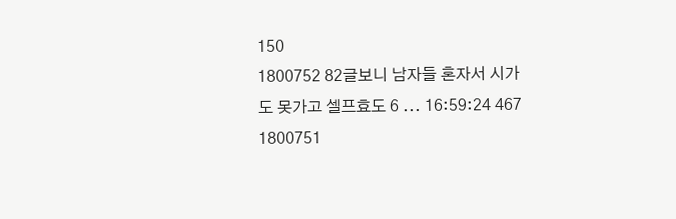150
1800752 82글보니 남자들 혼자서 시가도 못가고 셀프효도 6 ... 16:59:24 467
1800751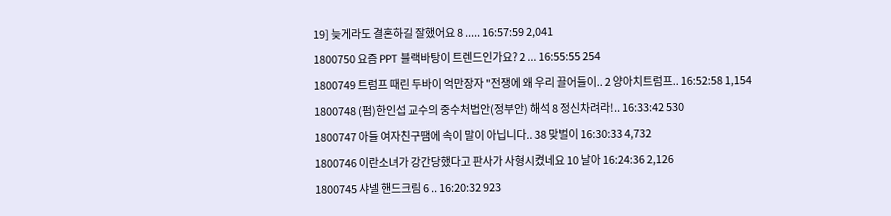19] 늦게라도 결혼하길 잘했어요 8 ..... 16:57:59 2,041
1800750 요즘 PPT 블랙바탕이 트렌드인가요? 2 ... 16:55:55 254
1800749 트럼프 때린 두바이 억만장자 "전쟁에 왜 우리 끌어들이.. 2 양아치트럼프.. 16:52:58 1,154
1800748 (펌)한인섭 교수의 중수처법안(정부안) 해석 8 정신차려라!.. 16:33:42 530
1800747 아들 여자친구땜에 속이 말이 아닙니다.. 38 맞벌이 16:30:33 4,732
1800746 이란소녀가 강간당했다고 판사가 사형시켰네요 10 날아 16:24:36 2,126
1800745 샤넬 핸드크림 6 .. 16:20:32 923